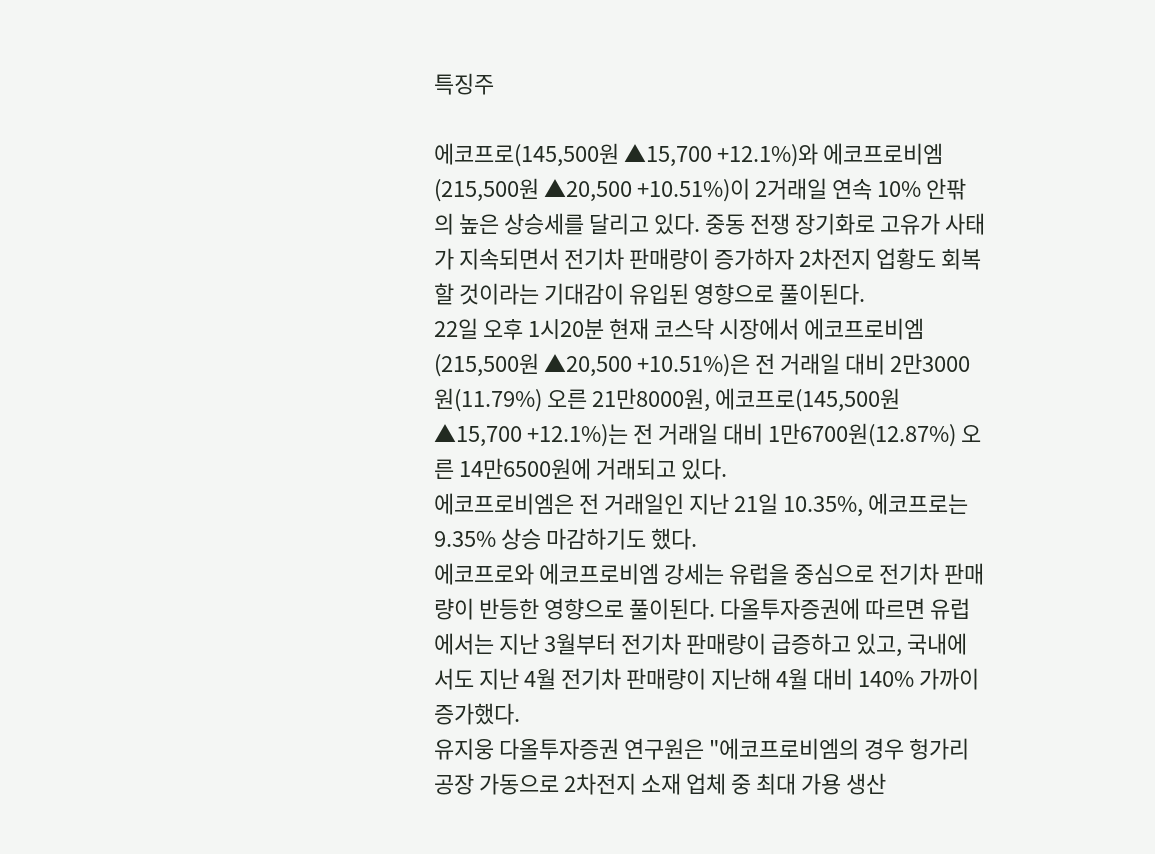특징주

에코프로(145,500원 ▲15,700 +12.1%)와 에코프로비엠(215,500원 ▲20,500 +10.51%)이 2거래일 연속 10% 안팎의 높은 상승세를 달리고 있다. 중동 전쟁 장기화로 고유가 사태가 지속되면서 전기차 판매량이 증가하자 2차전지 업황도 회복할 것이라는 기대감이 유입된 영향으로 풀이된다.
22일 오후 1시20분 현재 코스닥 시장에서 에코프로비엠(215,500원 ▲20,500 +10.51%)은 전 거래일 대비 2만3000원(11.79%) 오른 21만8000원, 에코프로(145,500원 ▲15,700 +12.1%)는 전 거래일 대비 1만6700원(12.87%) 오른 14만6500원에 거래되고 있다.
에코프로비엠은 전 거래일인 지난 21일 10.35%, 에코프로는 9.35% 상승 마감하기도 했다.
에코프로와 에코프로비엠 강세는 유럽을 중심으로 전기차 판매량이 반등한 영향으로 풀이된다. 다올투자증권에 따르면 유럽에서는 지난 3월부터 전기차 판매량이 급증하고 있고, 국내에서도 지난 4월 전기차 판매량이 지난해 4월 대비 140% 가까이 증가했다.
유지웅 다올투자증권 연구원은 "에코프로비엠의 경우 헝가리 공장 가동으로 2차전지 소재 업체 중 최대 가용 생산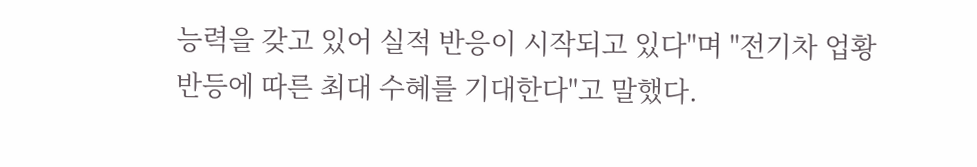능력을 갖고 있어 실적 반응이 시작되고 있다"며 "전기차 업황 반등에 따른 최대 수혜를 기대한다"고 말했다.